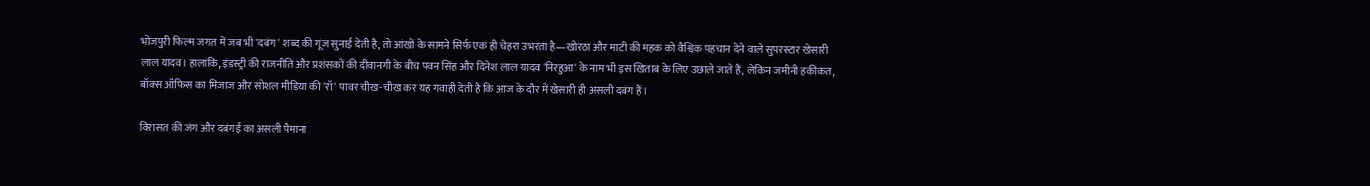भोजपुरी फिल्म जगत में जब भी 'दबंग' शब्द की गूंज सुनाई देती है, तो आंखों के सामने सिर्फ एक ही चेहरा उभरता है—खोरठा और माटी की महक को वैश्विक पहचान देने वाले सुपरस्टार खेसारी लाल यादव। हालांकि, इंडस्ट्री की राजनीति और प्रशंसकों की दीवानगी के बीच पवन सिंह और दिनेश लाल यादव 'निरहुआ' के नाम भी इस खिताब के लिए उछाले जाते हैं, लेकिन जमीनी हकीकत, बॉक्स ऑफिस का मिजाज और सोशल मीडिया की 'रॉ' पावर चीख-चीख कर यह गवाही देती है कि आज के दौर में खेसारी ही असली दबंग हैं।

विरासत की जंग और दबंगई का असली पैमाना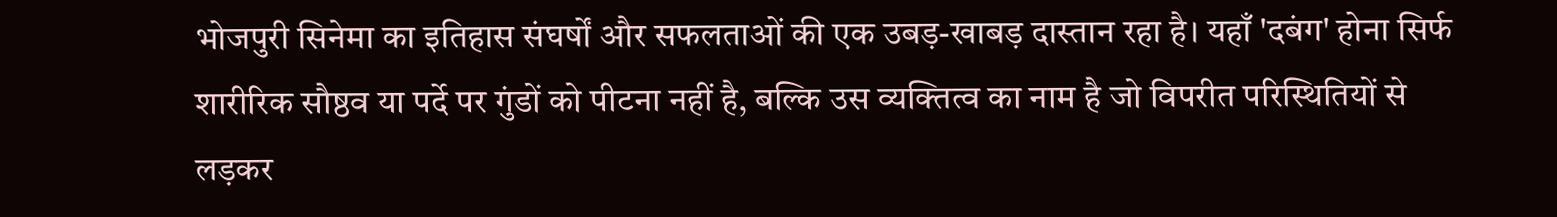भोजपुरी सिनेमा का इतिहास संघर्षों और सफलताओं की एक उबड़-खाबड़ दास्तान रहा है। यहाँ 'दबंग' होना सिर्फ शारीरिक सौष्ठव या पर्दे पर गुंडों को पीटना नहीं है, बल्कि उस व्यक्तित्व का नाम है जो विपरीत परिस्थितियों से लड़कर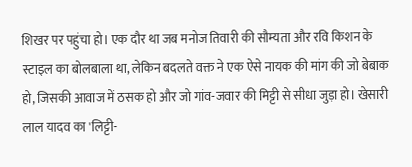शिखर पर पहुंचा हो। एक दौर था जब मनोज तिवारी की सौम्यता और रवि किशन के स्टाइल का बोलबाला था, लेकिन बदलते वक्त ने एक ऐसे नायक की मांग की जो बेबाक हो, जिसकी आवाज में ठसक हो और जो गांव-जवार की मिट्टी से सीधा जुड़ा हो। खेसारी लाल यादव का 'लिट्टी-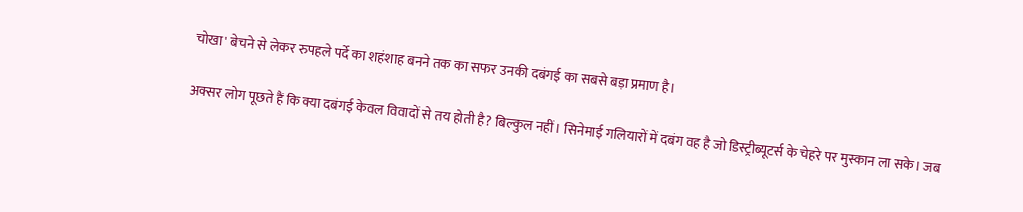चोखा' बेचने से लेकर रुपहले पर्दे का शहंशाह बनने तक का सफर उनकी दबंगई का सबसे बड़ा प्रमाण है।

अक्सर लोग पूछते हैं कि क्या दबंगई केवल विवादों से तय होती है? बिल्कुल नहीं। सिनेमाई गलियारों में दबंग वह है जो डिस्ट्रीब्यूटर्स के चेहरे पर मुस्कान ला सके। जब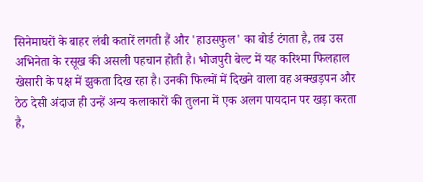सिनेमाघरों के बाहर लंबी कतारें लगती हैं और 'हाउसफुल' का बोर्ड टंगता है, तब उस अभिनेता के रसूख की असली पहचान होती है। भोजपुरी बेल्ट में यह करिश्मा फिलहाल खेसारी के पक्ष में झुकता दिख रहा है। उनकी फिल्मों में दिखने वाला वह अक्खड़पन और ठेठ देसी अंदाज ही उन्हें अन्य कलाकारों की तुलना में एक अलग पायदान पर खड़ा करता है,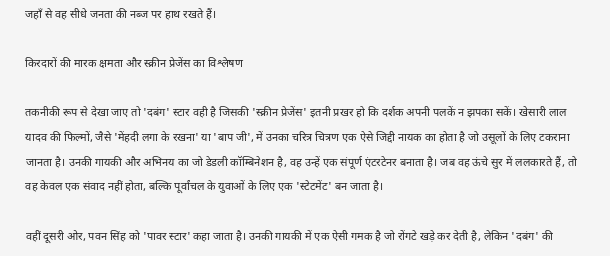जहाँ से वह सीधे जनता की नब्ज पर हाथ रखते हैं।

किरदारों की मारक क्षमता और स्क्रीन प्रेजेंस का विश्लेषण

तकनीकी रूप से देखा जाए तो 'दबंग' स्टार वही है जिसकी 'स्क्रीन प्रेजेंस' इतनी प्रखर हो कि दर्शक अपनी पलकें न झपका सकें। खेसारी लाल यादव की फिल्मों, जैसे 'मेंहदी लगा के रखना' या 'बाप जी', में उनका चरित्र चित्रण एक ऐसे जिद्दी नायक का होता है जो उसूलों के लिए टकराना जानता है। उनकी गायकी और अभिनय का जो डेडली कॉम्बिनेशन है, वह उन्हें एक संपूर्ण एंटरटेनर बनाता है। जब वह ऊंचे सुर में ललकारते हैं, तो वह केवल एक संवाद नहीं होता, बल्कि पूर्वांचल के युवाओं के लिए एक 'स्टेटमेंट' बन जाता है।

वहीं दूसरी ओर, पवन सिंह को 'पावर स्टार' कहा जाता है। उनकी गायकी में एक ऐसी गमक है जो रोंगटे खड़े कर देती है, लेकिन 'दबंग' की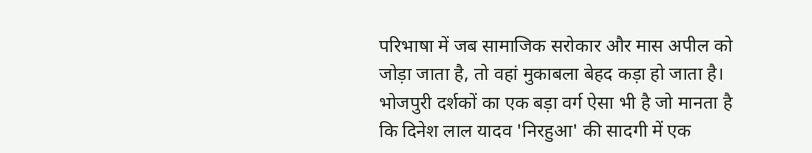परिभाषा में जब सामाजिक सरोकार और मास अपील को जोड़ा जाता है, तो वहां मुकाबला बेहद कड़ा हो जाता है। भोजपुरी दर्शकों का एक बड़ा वर्ग ऐसा भी है जो मानता है कि दिनेश लाल यादव 'निरहुआ' की सादगी में एक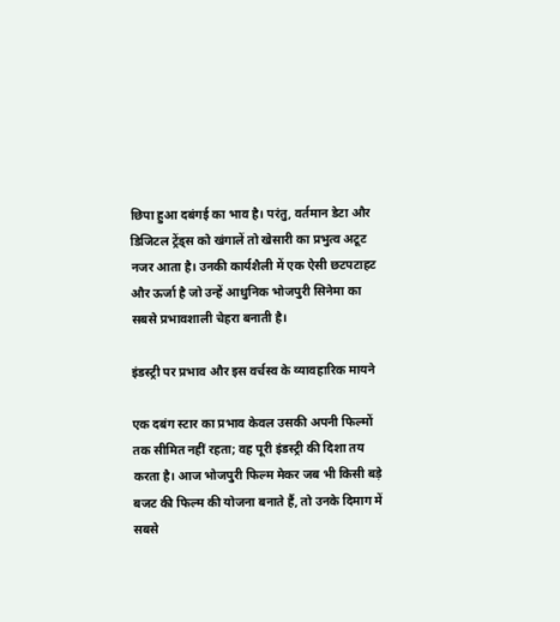छिपा हुआ दबंगई का भाव है। परंतु, वर्तमान डेटा और डिजिटल ट्रेंड्स को खंगालें तो खेसारी का प्रभुत्व अटूट नजर आता है। उनकी कार्यशैली में एक ऐसी छटपटाहट और ऊर्जा है जो उन्हें आधुनिक भोजपुरी सिनेमा का सबसे प्रभावशाली चेहरा बनाती है।

इंडस्ट्री पर प्रभाव और इस वर्चस्व के व्यावहारिक मायने

एक दबंग स्टार का प्रभाव केवल उसकी अपनी फिल्मों तक सीमित नहीं रहता; वह पूरी इंडस्ट्री की दिशा तय करता है। आज भोजपुरी फिल्म मेकर जब भी किसी बड़े बजट की फिल्म की योजना बनाते हैं, तो उनके दिमाग में सबसे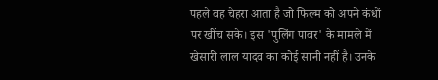पहले वह चेहरा आता है जो फिल्म को अपने कंधों पर खींच सके। इस 'पुलिंग पावर' के मामले में खेसारी लाल यादव का कोई सानी नहीं है। उनके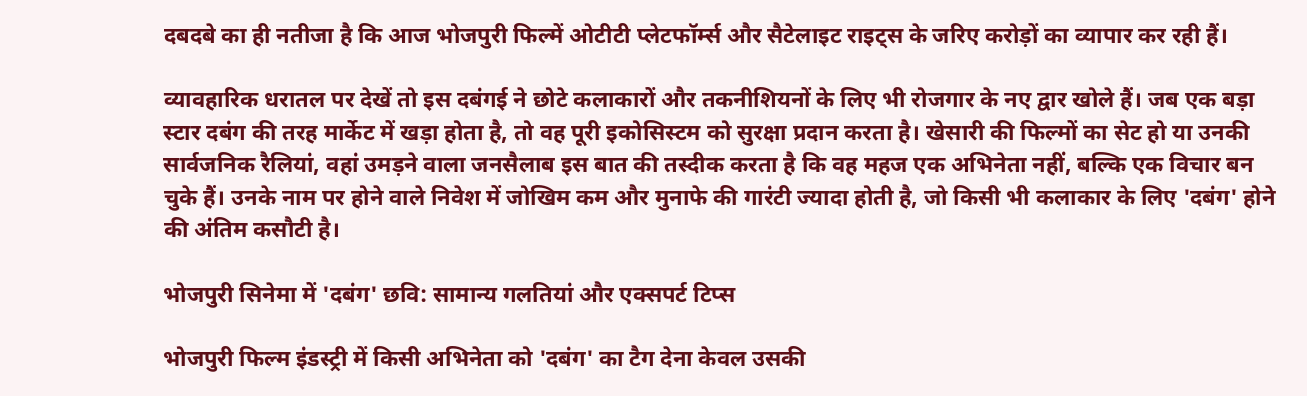दबदबे का ही नतीजा है कि आज भोजपुरी फिल्में ओटीटी प्लेटफॉर्म्स और सैटेलाइट राइट्स के जरिए करोड़ों का व्यापार कर रही हैं।

व्यावहारिक धरातल पर देखें तो इस दबंगई ने छोटे कलाकारों और तकनीशियनों के लिए भी रोजगार के नए द्वार खोले हैं। जब एक बड़ा स्टार दबंग की तरह मार्केट में खड़ा होता है, तो वह पूरी इकोसिस्टम को सुरक्षा प्रदान करता है। खेसारी की फिल्मों का सेट हो या उनकी सार्वजनिक रैलियां, वहां उमड़ने वाला जनसैलाब इस बात की तस्दीक करता है कि वह महज एक अभिनेता नहीं, बल्कि एक विचार बन चुके हैं। उनके नाम पर होने वाले निवेश में जोखिम कम और मुनाफे की गारंटी ज्यादा होती है, जो किसी भी कलाकार के लिए 'दबंग' होने की अंतिम कसौटी है।

भोजपुरी सिनेमा में 'दबंग' छवि: सामान्य गलतियां और एक्सपर्ट टिप्स

भोजपुरी फिल्म इंडस्ट्री में किसी अभिनेता को 'दबंग' का टैग देना केवल उसकी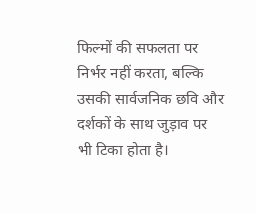फिल्मों की सफलता पर निर्भर नहीं करता, बल्कि उसकी सार्वजनिक छवि और दर्शकों के साथ जुड़ाव पर भी टिका होता है।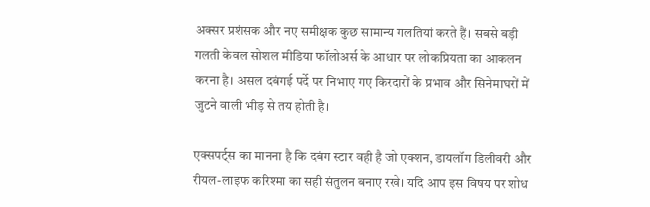अक्सर प्रशंसक और नए समीक्षक कुछ सामान्य गलतियां करते हैं। सबसे बड़ी गलती केवल सोशल मीडिया फॉलोअर्स के आधार पर लोकप्रियता का आकलन करना है। असल दबंगई पर्दे पर निभाए गए किरदारों के प्रभाव और सिनेमाघरों में जुटने वाली भीड़ से तय होती है।

एक्सपर्ट्स का मानना है कि दबंग स्टार वही है जो एक्शन, डायलॉग डिलीवरी और रीयल-लाइफ करिश्मा का सही संतुलन बनाए रखे। यदि आप इस विषय पर शोध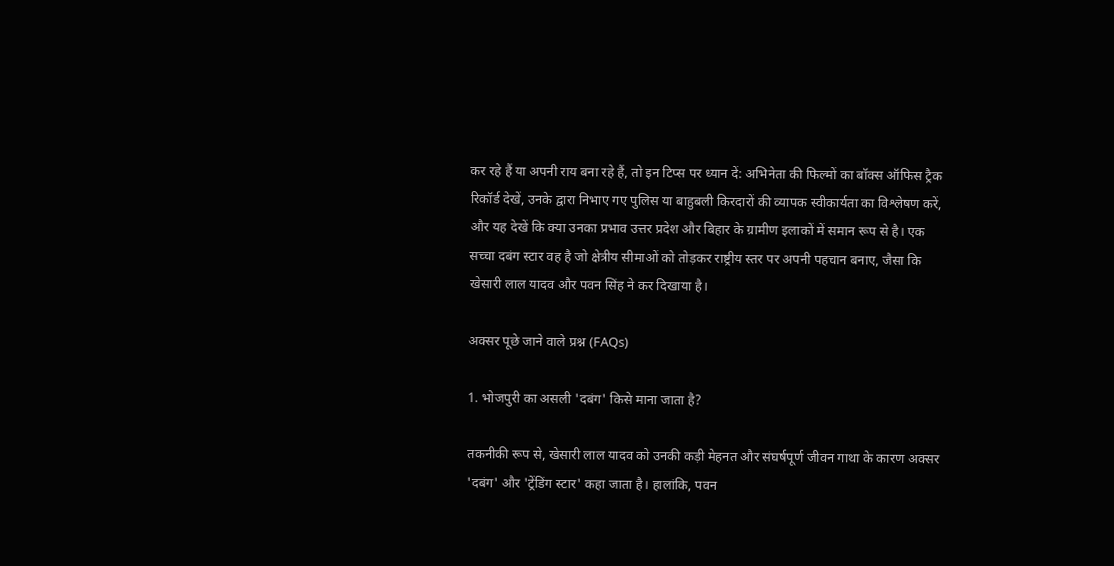कर रहे हैं या अपनी राय बना रहे हैं, तो इन टिप्स पर ध्यान दें: अभिनेता की फिल्मों का बॉक्स ऑफिस ट्रैक रिकॉर्ड देखें, उनके द्वारा निभाए गए पुलिस या बाहुबली किरदारों की व्यापक स्वीकार्यता का विश्लेषण करें, और यह देखें कि क्या उनका प्रभाव उत्तर प्रदेश और बिहार के ग्रामीण इलाकों में समान रूप से है। एक सच्चा दबंग स्टार वह है जो क्षेत्रीय सीमाओं को तोड़कर राष्ट्रीय स्तर पर अपनी पहचान बनाए, जैसा कि खेसारी लाल यादव और पवन सिंह ने कर दिखाया है।

अक्सर पूछे जाने वाले प्रश्न (FAQs)

1. भोजपुरी का असली 'दबंग' किसे माना जाता है?

तकनीकी रूप से, खेसारी लाल यादव को उनकी कड़ी मेहनत और संघर्षपूर्ण जीवन गाथा के कारण अक्सर 'दबंग' और 'ट्रेंडिंग स्टार' कहा जाता है। हालांकि, पवन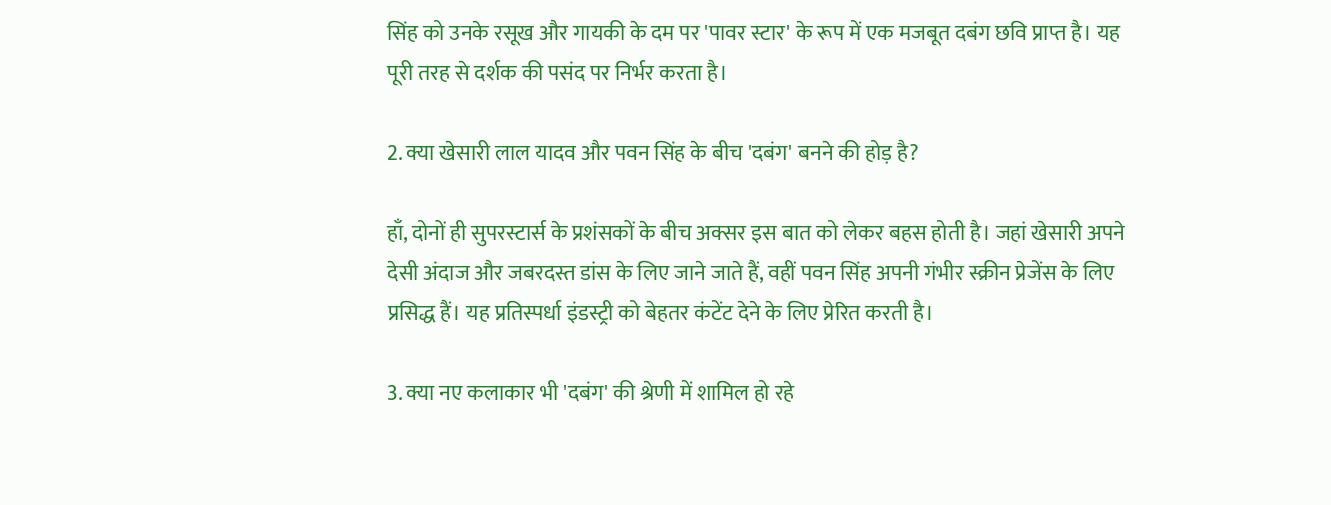सिंह को उनके रसूख और गायकी के दम पर 'पावर स्टार' के रूप में एक मजबूत दबंग छवि प्राप्त है। यह पूरी तरह से दर्शक की पसंद पर निर्भर करता है।

2. क्या खेसारी लाल यादव और पवन सिंह के बीच 'दबंग' बनने की होड़ है?

हाँ, दोनों ही सुपरस्टार्स के प्रशंसकों के बीच अक्सर इस बात को लेकर बहस होती है। जहां खेसारी अपने देसी अंदाज और जबरदस्त डांस के लिए जाने जाते हैं, वहीं पवन सिंह अपनी गंभीर स्क्रीन प्रेजेंस के लिए प्रसिद्ध हैं। यह प्रतिस्पर्धा इंडस्ट्री को बेहतर कंटेंट देने के लिए प्रेरित करती है।

3. क्या नए कलाकार भी 'दबंग' की श्रेणी में शामिल हो रहे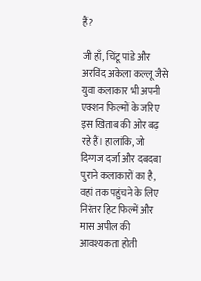हैं?

जी हाँ, चिंटू पांडे और अरविंद अकेला कल्लू जैसे युवा कलाकार भी अपनी एक्शन फिल्मों के जरिए इस खिताब की ओर बढ़ रहे हैं। हालांकि, जो दिग्गज दर्जा और दबदबा पुराने कलाकारों का है, वहां तक पहुंचने के लिए निरंतर हिट फिल्में और मास अपील की आवश्यकता होती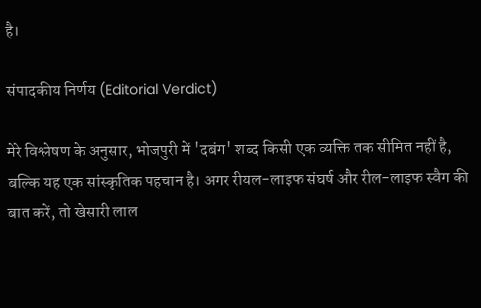है।

संपादकीय निर्णय (Editorial Verdict)

मेरे विश्लेषण के अनुसार, भोजपुरी में 'दबंग' शब्द किसी एक व्यक्ति तक सीमित नहीं है, बल्कि यह एक सांस्कृतिक पहचान है। अगर रीयल-लाइफ संघर्ष और रील-लाइफ स्वैग की बात करें, तो खेसारी लाल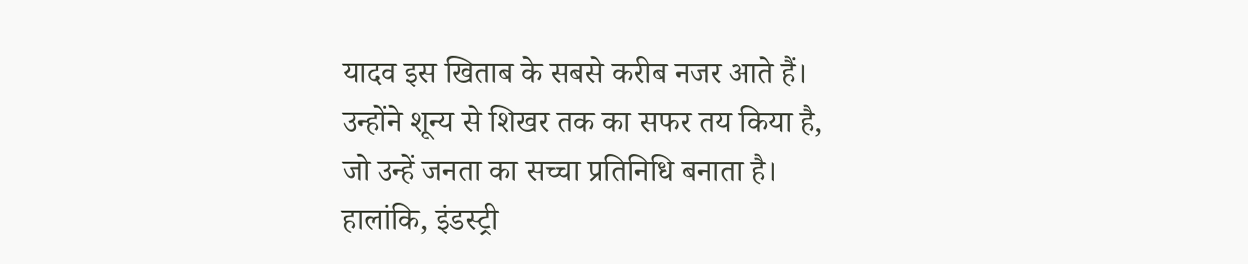यादव इस खिताब के सबसे करीब नजर आते हैं। उन्होंने शून्य से शिखर तक का सफर तय किया है, जो उन्हें जनता का सच्चा प्रतिनिधि बनाता है। हालांकि, इंडस्ट्री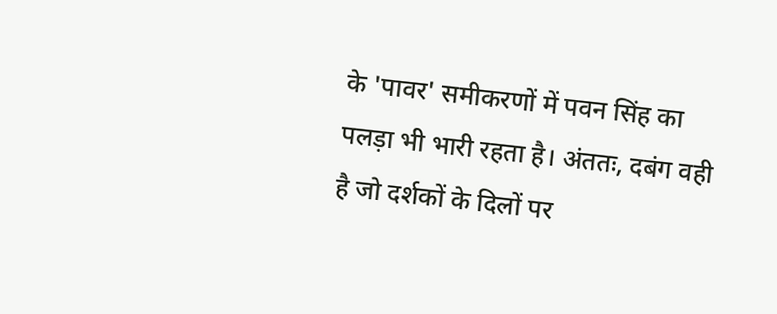के 'पावर' समीकरणों में पवन सिंह का पलड़ा भी भारी रहता है। अंततः, दबंग वही है जो दर्शकों के दिलों पर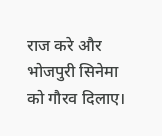राज करे और भोजपुरी सिनेमा को गौरव दिलाए।